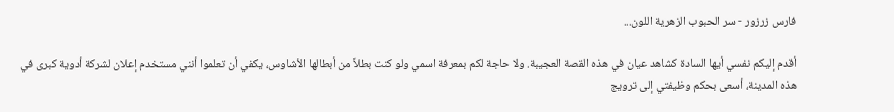فارس زرزور - سر الحبوب الزهرية اللون...

أقدم إليكم نفسي أيها السادة كشاهد عيان في هذه القصة العجيبة. ولا حاجة لكم بمعرفة اسمي ولو كنت بطلاً من أبطالها الأشاوس، يكفي أن تعلموا أنني مستخدم إعلان لشركة أدوية كبرى في هذه المدينة، أسعى بحكم وظيفتي إلى ترويج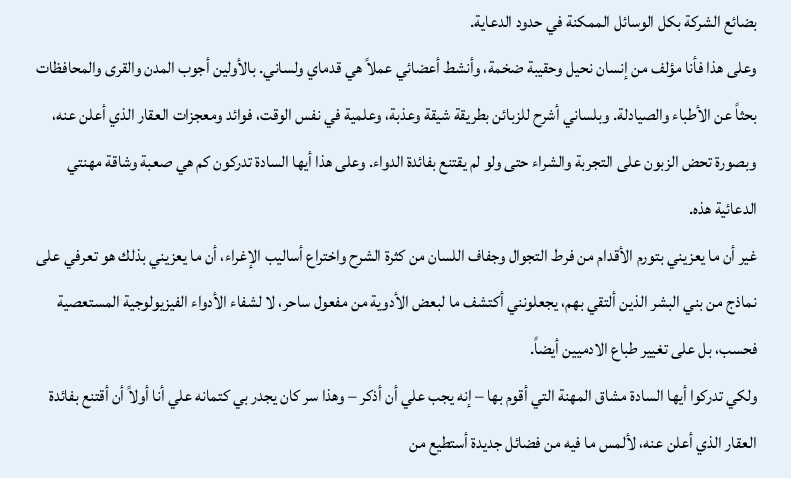بضائع الشركة بكل الوسائل الممكنة في حدود الدعاية.
وعلى هذا فأنا مؤلف من إنسان نحيل وحقيبة ضخمة، وأنشط أعضائي عملاً هي قدماي ولساني. بالأولين أجوب المدن والقرى والمحافظات بحثاً عن الأطباء والصيادلة. وبلساني أشرح للزبائن بطريقة شيقة وعذبة، وعلمية في نفس الوقت، فوائد ومعجزات العقار الذي أعلن عنه، وبصورة تحض الزبون على التجربة والشراء حتى ولو لم يقتنع بفائدة الدواء. وعلى هذا أيها السادة تدركون كم هي صعبة وشاقة مهنتي الدعائية هذه.
غير أن ما يعزيني بتورم الأقدام من فرط التجوال وجفاف اللسان من كثرة الشرح واختراع أساليب الإغراء، أن ما يعزيني بذلك هو تعرفي على نماذج من بني البشر الذين ألتقي بهم، يجعلونني أكتشف ما لبعض الأدوية من مفعول ساحر، لا لشفاء الأدواء الفيزيولوجية المستعصية فحسب، بل على تغيير طباع الادميين أيضاً.
ولكي تدركوا أيها السادة مشاق المهنة التي أقوم بها – إنه يجب علي أن أذكر – وهذا سر كان يجدر بي كتمانه علي أنا أولاً أن أقتنع بفائدة العقار الذي أعلن عنه، لألمس ما فيه من فضائل جديدة أستطيع من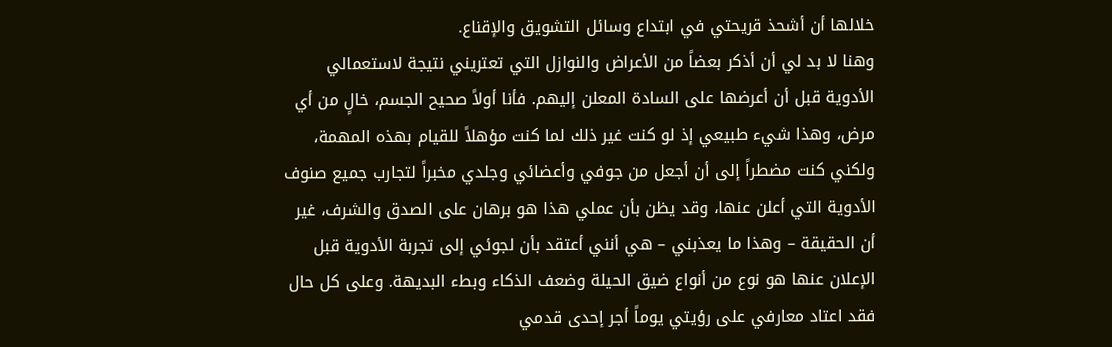خلالها أن أشحذ قريحتي في ابتداع وسائل التشويق والإقناع.
وهنا لا بد لي أن أذكر بعضاً من الأعراض والنوازل التي تعتريني نتيجة لاستعمالي الأدوية قبل أن أعرضها على السادة المعلن إليهم. فأنا أولاً صحيح الجسم، خالٍ من أي مرض، وهذا شيء طبيعي إذ لو كنت غير ذلك لما كنت مؤهلاً للقيام بهذه المهمة، ولكني كنت مضطراً إلى أن أجعل من جوفي وأعضائي وجلدي مخبراً لتجارب جميع صنوف الأدوية التي أعلن عنها، وقد يظن بأن عملي هذا هو برهان على الصدق والشرف، غير أن الحقيقة – وهذا ما يعذبني – هي أنني أعتقد بأن لجوئي إلى تجربة الأدوية قبل الإعلان عنها هو نوع من أنواع ضيق الحيلة وضعف الذكاء وبطء البديهة. وعلى كل حال فقد اعتاد معارفي على رؤيتي يوماً أجر إحدى قدمي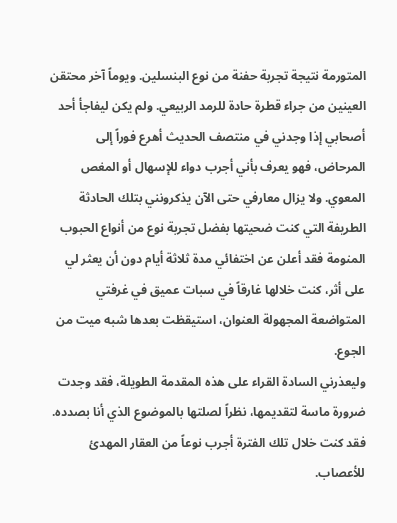المتورمة نتيجة تجربة حفنة من نوع البنسلين. ويوماً آخر محتقن العينين من جراء قطرة حادة للرمد الربيعي. ولم يكن ليفاجأ أحد أصحابي إذا وجدني في منتصف الحديث أهرع فوراً إلى المرحاض، فهو يعرف بأني أجرب دواء للإسهال أو المغص المعوي. ولا يزال معارفي حتى الآن يذكرونني بتلك الحادثة الطريفة التي كنت ضحيتها بفضل تجربة نوع من أنواع الحبوب المنومة فقد أعلن عن اختفائي مدة ثلاثة أيام دون أن يعثر لي على أثر، كنت خلالها غارقاً في سبات عميق في غرفتي المتواضعة المجهولة العنوان، استيقظت بعدها شبه ميت من الجوع.
وليعذرني السادة القراء على هذه المقدمة الطويلة، فقد وجدت ضرورة ماسة لتقديمها، نظراً لصلتها بالموضوع الذي أنا بصدده. فقد كنت خلال تلك الفترة أجرب نوعاً من العقار المهدئ للأعصاب.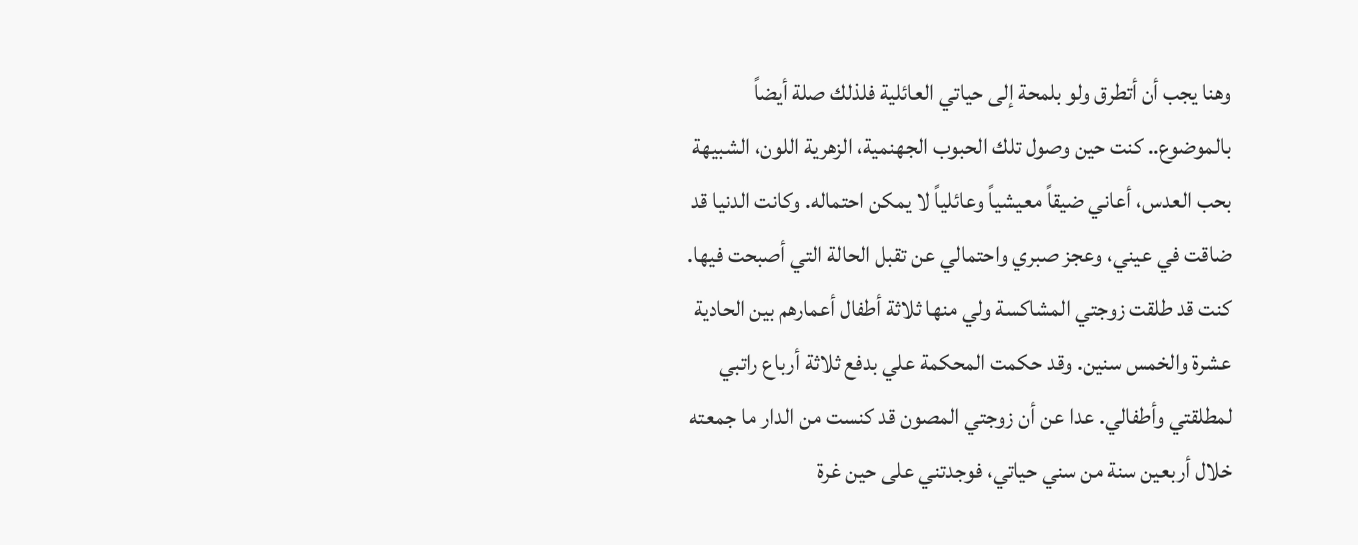وهنا يجب أن أتطرق ولو بلمحة إلى حياتي العائلية فلذلك صلة أيضاً بالموضوع.. كنت حين وصول تلك الحبوب الجهنمية، الزهرية اللون، الشبيهة بحب العدس، أعاني ضيقاً معيشياً وعائلياً لا يمكن احتماله. وكانت الدنيا قد ضاقت في عيني، وعجز صبري واحتمالي عن تقبل الحالة التي أصبحت فيها. كنت قد طلقت زوجتي المشاكسة ولي منها ثلاثة أطفال أعمارهم بين الحادية عشرة والخمس سنين. وقد حكمت المحكمة علي بدفع ثلاثة أرباع راتبي لمطلقتي وأطفالي. عدا عن أن زوجتي المصون قد كنست من الدار ما جمعته خلال أربعين سنة من سني حياتي، فوجدتني على حين غرة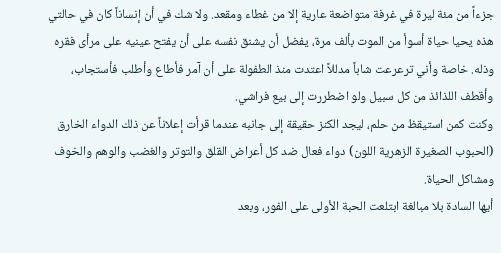جزءاً من مئة ليرة في غرفة متواضعة عارية إلا من غطاء ومقعد. ولا شك في أن إنساناً كان في حالتي هذه يحيا حياة أسوأ من الموت بألف مرة، يفضل أن يشنق نفسه على أن يفتح عينيه على مرأى فقره وذله. خاصة وأني ترعرعت شاباً مدللاً اعتدت منذ الطفولة على أن آمر فأطاع وأطلب فأستجاب، وأقطف اللذائذ من كل سبيل ولو اضطررت إلى بيع فراشي.
وكنت كمن استيقظ من حلم، ليجد الكنز حقيقة إلى جانبه عندما قرأت إعلاناً عن ذلك الدواء الخارق (الحبوب الصغيرة الزهرية اللون) دواء فعال ضد كل أعراض القلق والتوتر والغضب والوهم والخوف ومشاكل الحياة.
أيها السادة بلا مبالغة ابتلعت الحبة الأولى على الفور، وبعد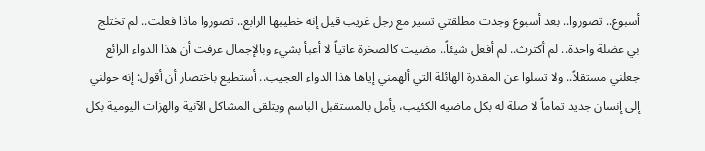أسبوع.. تصوروا.. بعد أسبوع وجدت مطلقتي تسير مع رجل غريب قيل إنه خطيبها الرابع.. تصوروا ماذا فعلت.. لم تختلج بي عضلة واحدة.. لم أكترث.. لم أفعل شيئاً.. مضيت كالصخرة عاتياً لا أعبأ بشيء وبالإجمال عرفت أن هذا الدواء الرائع جعلني مستقلاً.. ولا تسلوا عن المقدرة الهائلة التي ألهمني إياها هذا الدواء العجيب.. أستطيع باختصار أن أقول: إنه حولني إلى إنسان جديد تماماً لا صلة له بكل ماضيه الكئيب، يأمل بالمستقبل الباسم ويتلقى المشاكل الآنية والهزات اليومية بكل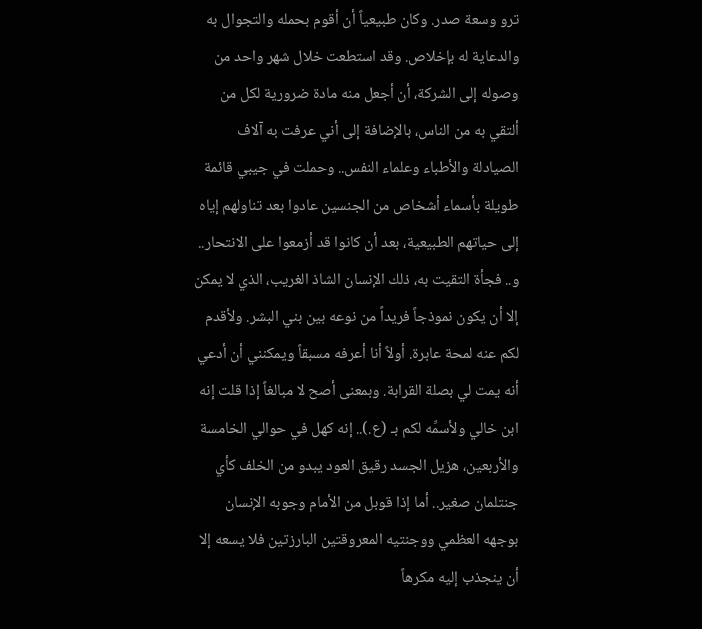ترو وسعة صدر. وكان طبيعياً أن أقوم بحمله والتجوال به والدعاية له بإخلاص. وقد استطعت خلال شهر واحد من وصوله إلى الشركة، أن أجعل منه مادة ضرورية لكل من ألتقي به من الناس، بالإضافة إلى أني عرفت به آلاف الصيادلة والأطباء وعلماء النفس.. وحملت في جيبي قائمة طويلة بأسماء أشخاص من الجنسين عادوا بعد تناولهم إياه إلى حياتهم الطبيعية، بعد أن كانوا قد أزمعوا على الانتحار.. و.. فجأة التقيت به، ذلك الإنسان الشاذ الغريب، الذي لا يمكن إلا أن يكون نموذجاً فريداً من نوعه بين بني البشر. ولأقدم لكم عنه لمحة عابرة. أولاً أنا أعرفه مسبقاً ويمكنني أن أدعي أنه يمت لي بصلة القرابة. وبمعنى أصح لا مبالغاً إذا قلت إنه ابن خالي ولأسمِّه لكم بـ (ع.).. إنه كهل في حوالي الخامسة والأربعين، هزيل الجسد رقيق العود يبدو من الخلف كأي جنتلمان صغير.. أما إذا قوبل من الأمام وجوبه الإنسان بوجهه العظمي ووجنتيه المعروقتين البارزتين فلا يسعه إلا أن ينجذب إليه مكرهاً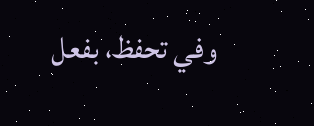وفي تحفظ، بفعل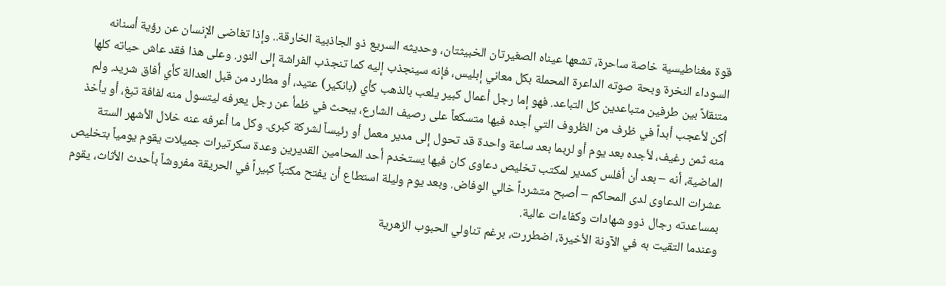قوة مغناطيسية خاصة ساحرة، تشعها عيناه الصغيرتان الخبيثتان، وحديثه السريع ذو الجاذبية الخارقة.. وإذا تغاضى الإنسان عن رؤية أسنانه السوداء النخرة وبحة صوته الداعرة المحملة بكل معاني إبليس، فإنه سينجذب إليه كما تنجذب الفراشة إلى النور. وعلى هذا فقد عاش حياته كلها متنقلاً بين طرفين متباعدين كل التباعد. فهو إما رجل أعمال كبير يلعب بالذهب كأي (بانكير) عتيد، أو مطارد من قبل العدالة كأي أفاق شريد. ولم أكن لأعجب أبداً في ظرف من الظروف التي أجده فيها متسكعاً على رصيف الشارع، يبحث في ظمأ عن رجل يعرفه ليتسول منه لفافة تبغ، أو يأخذ منه ثمن رغيف، لأجده بعد يوم أو لربما بعد ساعة واحدة قد تحول إلى مدير معمل أو رئيساً لشركة كبرى. وكل ما أعرفه عنه خلال الأشهر الستة الماضية، أنه – بعد أن أفلس كمدير لمكتب تخليص دعاوى كان فيها يستخدم أحد المحامين القديرين وعدة سكرتيرات جميلات يقوم يومياً بتخليص عشرات الدعاوى لدى المحاكم – أصبح متشرداً خالي الوفاض. وبعد يوم وليلة استطاع أن يفتح مكتباً كبيراً في الحريقة مفروشاً بأحدث الأثاث، يقوم بمساعدته رجال ذوو شهادات وكفاءات عالية.
وعندما التقيت به في الآونة الأخيرة، اضطررت، برغم تناولي الحبوب الزهرية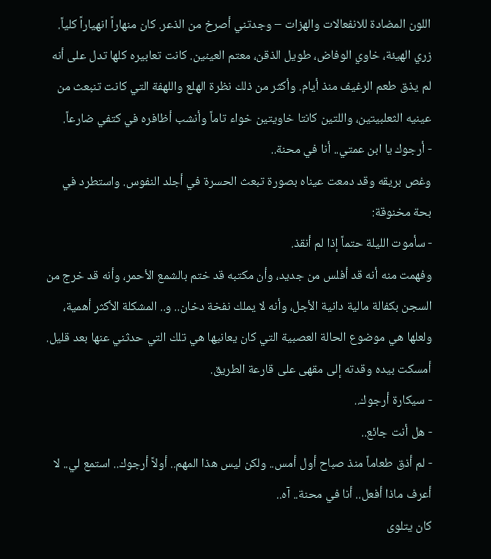اللون المضادة للانفعالات والهزات – وجدتني أصرخ من الذعر. كان منهاراً انهياراً كلياً. زري الهيئة، خاوي الوفاض، طويل الذقن، معتم العينين. كانت تعابيره كلها تدل على أنه لم يذق طعم الرغيف منذ أيام. وأكثر من ذلك نظرة الهلع واللهفة التي كانت تنبعث من عينيه الثعلبيتين، واللتين كانتا خاويتين خواء تاماً وأنشب أظافره في كتفي ضارعاً.
- أرجوك يا ابن عمتي.. أنا في محنة..
وغص بريقه وقد دمعت عيناه بصورة تبعث الحسرة في أجلد النفوس. واستطرد في بحة مخنوقة:
- سأموت الليلة حتماً إذا لم أنقذ.
وفهمت منه أنه قد أفلس من جديد، وأن مكتبه قد ختم بالشمع الأحمر، وأنه قد خرج من السجن بكفالة مالية دانية الأجل، وأنه لا يملك نفخة دخان.. و.. المشكلة الأكثر أهمية، ولعلها هي موضوع الحالة العصبية التي كان يعانيها هي تلك التي حدثني عنها بعد قليل. أمسكت بيده وقدته إلى مقهى على قارعة الطريق.
- سيكارة أرجوك..
- هل أنت جائع..
- لم أذق طعاماً منذ صباح أول أمس.. ولكن ليس هذا المهم.. أولاً أرجوك.. استمع لي.. لا أعرف ماذا أفعل.. أنا في محنة.. آه..
كان يتلوى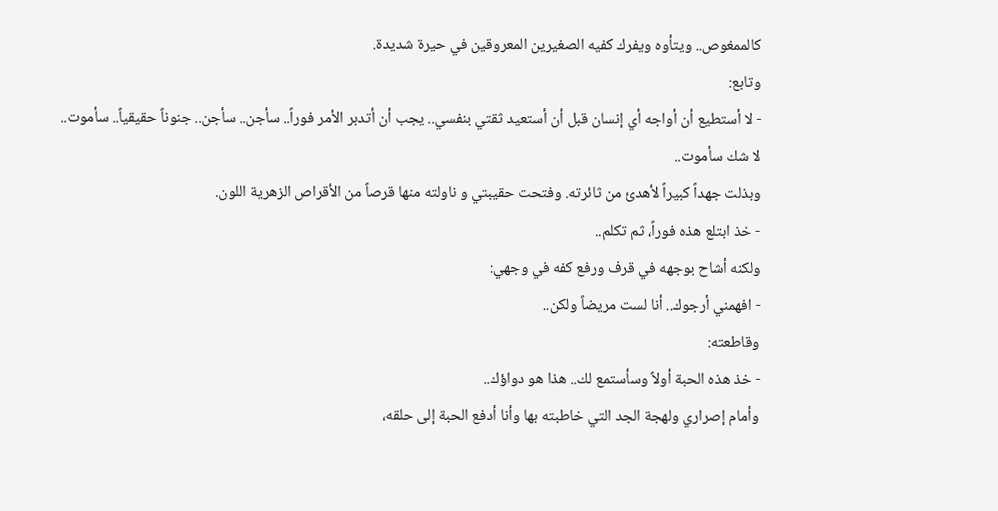كالممغوص.. ويتأوه ويفرك كفيه الصغيرين المعروقين في حيرة شديدة.
وتابع:
- لا أستطيع أن أواجه أي إنسان قبل أن أستعيد ثقتي بنفسي.. يجب أن أتدبر الأمر فوراً.. سأجن.. سأجن.. جنوناً حقيقياً.. سأموت.. لا شك سأموت..
وبذلت جهداً كبيراً لأهدئ من ثائرته. وفتحت حقيبتي و ناولته منها قرصاً من الأقراص الزهرية اللون.
- خذ ابتلع هذه فوراً، ثم تكلم..
ولكنه أشاح بوجهه في قرف ورفع كفه في وجهي:
- افهمني أرجوك.. أنا لست مريضاً ولكن..
وقاطعته:
- خذ هذه الحبة أولاً وسأستمع لك.. هذا هو دواؤك..
وأمام إصراري ولهجة الجد التي خاطبته بها وأنا أدفع الحبة إلى حلقه،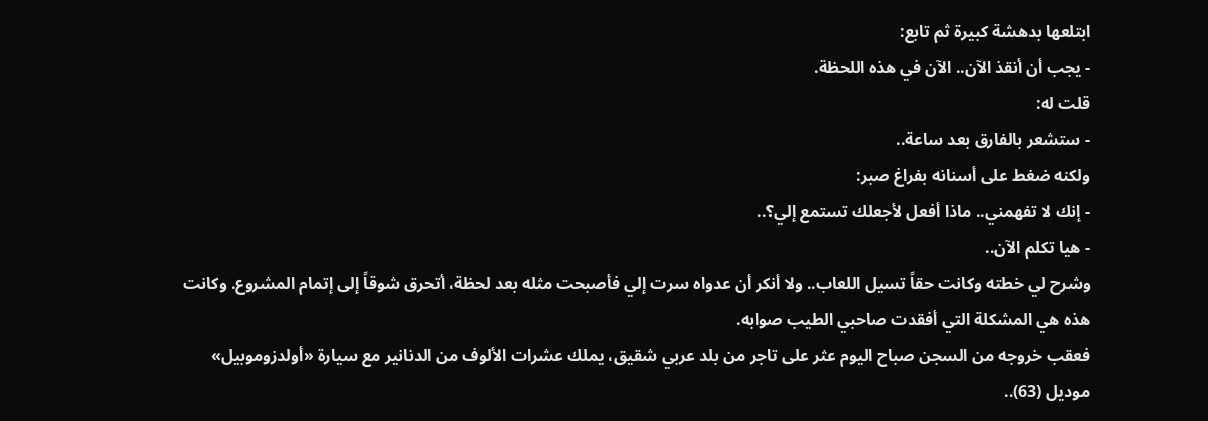ابتلعها بدهشة كبيرة ثم تابع:
- يجب أن أنقذ الآن.. الآن في هذه اللحظة.
قلت له:
- ستشعر بالفارق بعد ساعة..
ولكنه ضغط على أسنانه بفراغ صبر:
- إنك لا تفهمني.. ماذا أفعل لأجعلك تستمع إلي؟..
- هيا تكلم الآن..
وشرح لي خطته وكانت حقاً تسيل اللعاب.. ولا أنكر أن عدواه سرت إلي فأصبحت مثله بعد لحظة، أتحرق شوقاً إلى إتمام المشروع. وكانت هذه هي المشكلة التي أفقدت صاحبي الطيب صوابه.
فعقب خروجه من السجن صباح اليوم عثر على تاجر من بلد عربي شقيق، يملك عشرات الألوف من الدنانير مع سيارة «أولدزوموبيل» موديل (63)..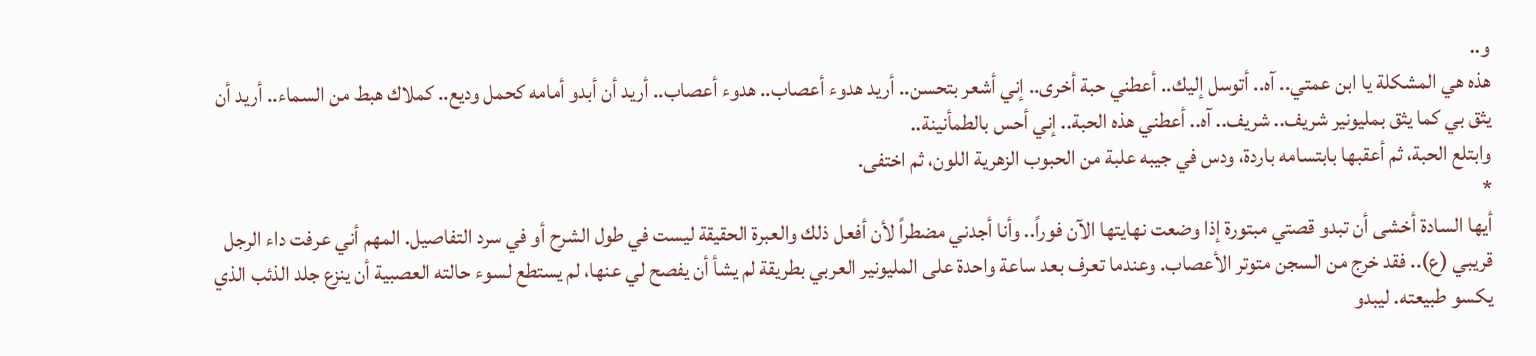و..
هذه هي المشكلة يا ابن عمتي.. آه.. أتوسل إليك.. أعطني حبة أخرى.. إني أشعر بتحسن.. أريد هدوء أعصاب.. هدوء أعصاب.. أريد أن أبدو أمامه كحمل وديع.. كملاك هبط من السماء.. أريد أن يثق بي كما يثق بمليونير شریف.. شریف.. آه.. أعطني هذه الحبة.. إني أحس بالطمأنينة..
وابتلع الحبة، ثم أعقبها بابتسامه باردة، ودس في جيبه علبة من الحبوب الزهرية اللون، ثم اختفى.
*
أيها السادة أخشى أن تبدو قصتي مبتورة إذا وضعت نهايتها الآن فوراً.. وأنا أجدني مضطراً لأن أفعل ذلك والعبرة الحقيقة ليست في طول الشرح أو في سرد التفاصيل. المهم أني عرفت داء الرجل قريبي (ع).. فقد خرج من السجن متوتر الأعصاب. وعندما تعرف بعد ساعة واحدة على المليونير العربي بطريقة لم يشأ أن يفصح لي عنها، لم يستطع لسوء حالته العصبية أن ينزع جلد الذئب الذي يكسو طبيعته. ليبدو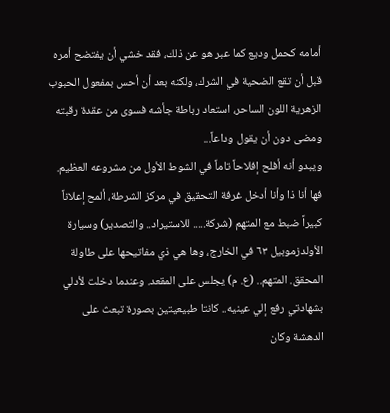أمامه كحمل وديع كما عبر هو عن ذلك، فقد خشي أن يفتضح أمره قبل أن تقع الضحية في الشرك، ولكنه بعد أن أحس بمفعول الحبوب الزهرية اللون الساحر، استعاد رباطة جأشه فسوى من عقدة رقبته ومضى دون أن يقول وداعاً...
ويبدو أنه أفلح إفلاحاً تاماً في الشوط الأول من مشروعه العظيم. فها أنا ذا وأنا أدخل غرفة التحقيق في مركز الشرطة، ألمح إعلاناً كبيراً ضبط مع المتهم (شركة..... للاستيراد.. والتصدير) وسيارة الأولدزموبيل ٦٣ في الخارج، وها هي ذي مفاتيحها على طاولة المحقق. المتهم.. (ع. م) يجلس على المقعد. وعندما دخلت لأدلي بشهادتي رفع إلي عينيه.. كانتا طبيعيتين بصورة تبعث على الدهشة وكان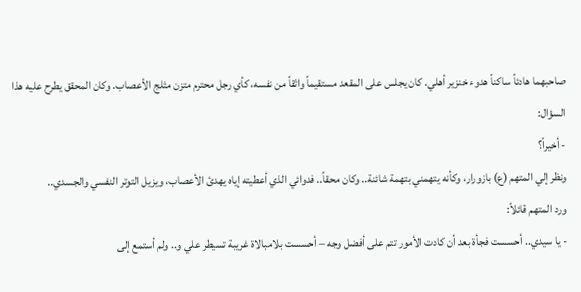صاحبهما هادئاً ساكناً هدوء خنزير أهلي. كان يجلس على المقعد مستقيماً واثقاً من نفسه، كأي رجل محترم متزن مثلج الأعصاب. وكان المحقق يطرح عليه هذا السؤال:
- أخيراً؟
ونظر إلي المتهم (ع) بازورار، وكأنه يتهمني بتهمة شائنة.. وكان محقاً.. فدوائي الذي أعطيته إياه يهدئ الأعصاب، ويزيل التوتر النفسي والجسدي..
ورد المتهم قائلاً:
- يا سيدي.. أحسست فجأة بعد أن كادت الأمور تتم على أفضل وجه – أحسست بلامبالاة غريبة تسيطر علي و.. ولم أستمع إلى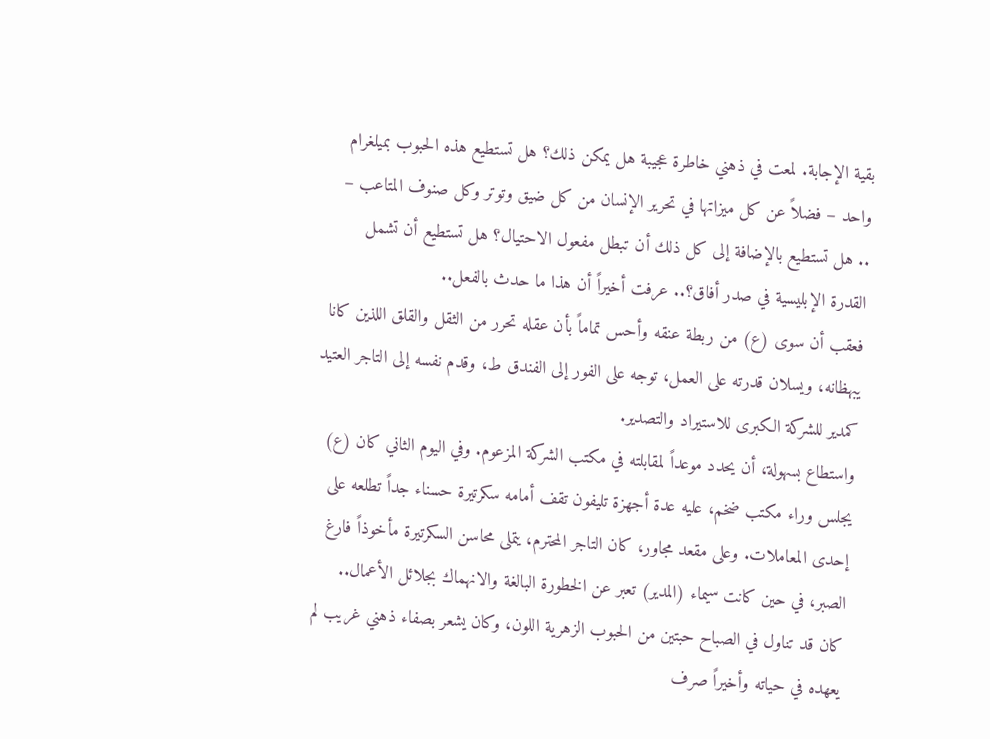بقية الإجابة. لمعت في ذهني خاطرة عجيبة هل يمكن ذلك؟ هل تستطيع هذه الحبوب بميلغرام واحد – فضلاً عن كل ميزاتها في تحرير الإنسان من كل ضيق وتوتر وكل صنوف المتاعب – .. هل تستطيع بالإضافة إلى كل ذلك أن تبطل مفعول الاحتيال؟ هل تستطيع أن تشمل القدرة الإبليسية في صدر أفاق؟.. عرفت أخيراً أن هذا ما حدث بالفعل..
فعقب أن سوى (ع) من ربطة عنقه وأحس تماماً بأن عقله تحرر من الثقل والقلق اللذين كانا يبهظانه، ويسلان قدرته على العمل، توجه على الفور إلى الفندق ط، وقدم نفسه إلى التاجر العتيد كمدير للشركة الكبرى للاستيراد والتصدير.
واستطاع بسهولة، أن يحدد موعداً لمقابلته في مكتب الشركة المزعوم. وفي اليوم الثاني كان (ع) يجلس وراء مكتب ضخم، عليه عدة أجهزة تليفون تقف أمامه سكرتيرة حسناء جداً تطلعه على إحدى المعاملات. وعلى مقعد مجاور، كان التاجر المحترم، يتملى محاسن السكرتيرة مأخوذاً فارغ الصبر، في حين كانت سيماء (المدير) تعبر عن الخطورة البالغة والانهماك بجلائل الأعمال..
كان قد تناول في الصباح حبتين من الحبوب الزهرية اللون، وكان يشعر بصفاء ذهني غريب لم يعهده في حياته وأخيراً صرف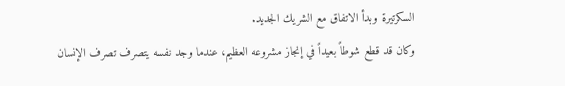السكرتيرة وبدأ الاتفاق مع الشريك الجديد.
وكان قد قطع شوطاً بعيداً في إنجاز مشروعه العظيم، عندما وجد نفسه يتصرف تصرف الإنسان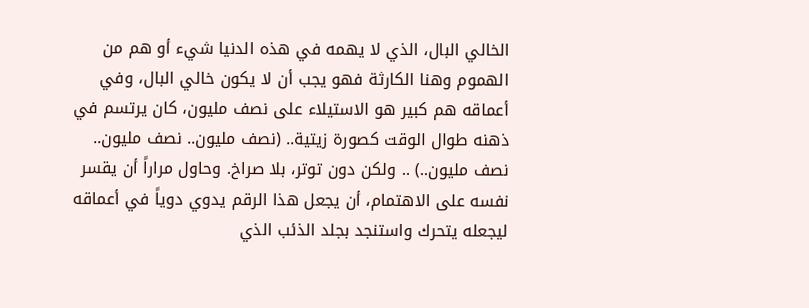الخالي البال، الذي لا يهمه في هذه الدنيا شيء أو هم من الهموم وهنا الكارثة فهو يجب أن لا يكون خالي البال، وفي أعماقه هم كبير هو الاستيلاء على نصف مليون، كان يرتسم في ذهنه طوال الوقت كصورة زيتية.. (نصف مليون.. نصف مليون.. نصف مليون..) .. ولكن دون توتر، بلا صراخ. وحاول مراراً أن يقسر نفسه على الاهتمام، أن يجعل هذا الرقم يدوي دوياً في أعماقه ليجعله يتحرك واستنجد بجلد الذئب الذي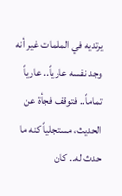يرتديه في الملمات غير أنه وجد نفسه عارياً.. عارياً تماماً.. فتوقف فجأة عن الحديث، مستجلياً كنه ما حدث له.. كان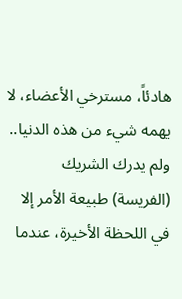هادئاً، مسترخي الأعضاء، لا يهمه شيء من هذه الدنيا.. ولم يدرك الشريك (الفريسة) طبيعة الأمر إلا في اللحظة الأخيرة، عندما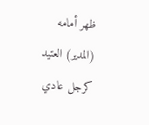ظهر أمامه (المدير) العتيد كرجل عادي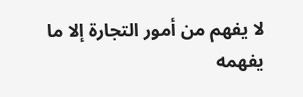لا يفهم من أمور التجارة إلا ما يفهمه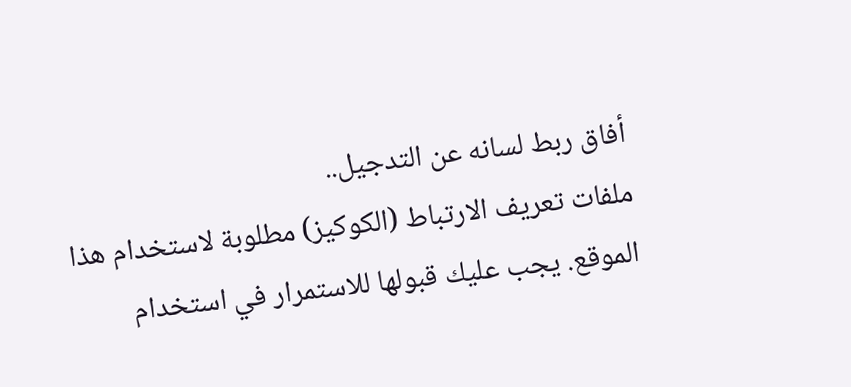أفاق ربط لسانه عن التدجيل..
ملفات تعريف الارتباط (الكوكيز) مطلوبة لاستخدام هذا الموقع. يجب عليك قبولها للاستمرار في استخدام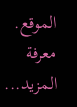الموقع. معرفة المزيد...